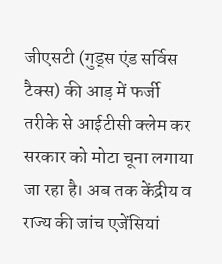जीएसटी (गुड्स एंड सर्विस टैक्स) की आड़ में फर्जी तरीके से आईटीसी क्लेम कर सरकार को मोटा चूना लगाया जा रहा है। अब तक केंद्रीय व राज्य की जांच एजेंसियां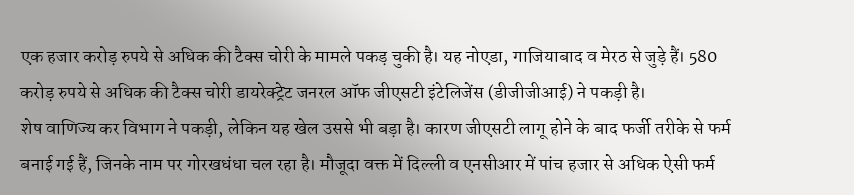एक हजार करोड़ रुपये से अधिक की टैक्स चोरी के मामले पकड़ चुकी है। यह नोएडा, गाजियाबाद व मेरठ से जुड़े हैं। 580 करोड़ रुपये से अधिक की टैक्स चोरी डायरेक्ट्रेट जनरल ऑफ जीएसटी इंटेलिजेंस (डीजीजीआई) ने पकड़ी है।
शेष वाणिज्य कर विभाग ने पकड़ी, लेकिन यह खेल उससे भी बड़ा है। कारण जीएसटी लागू होने के बाद फर्जी तरीके से फर्म बनाई गई हैं, जिनके नाम पर गोरखधंधा चल रहा है। मौजूदा वक्त में दिल्ली व एनसीआर में पांच हजार से अधिक ऐसी फर्म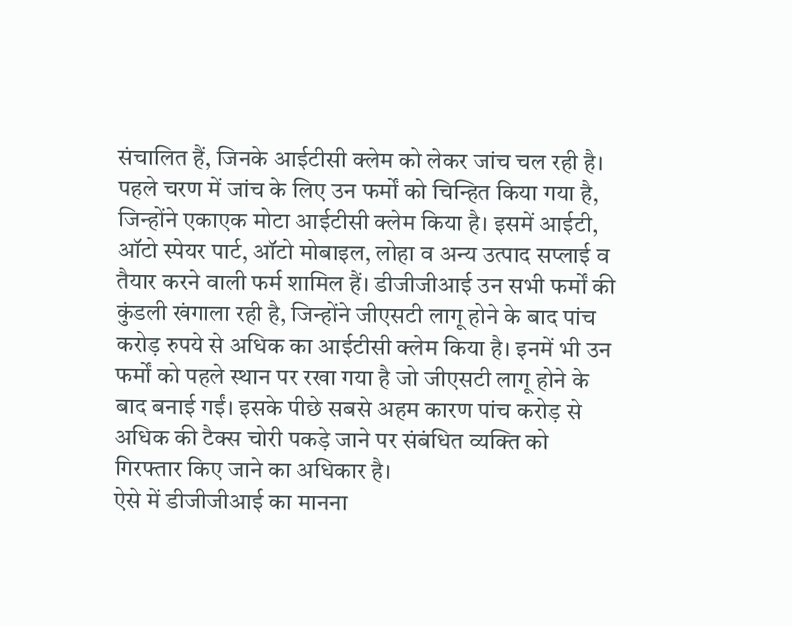संचालित हैं, जिनके आईटीसी क्लेम को लेकर जांच चल रही है।
पहले चरण में जांच के लिए उन फर्मों को चिन्हित किया गया है, जिन्होंने एकाएक मोटा आईटीसी क्लेम किया है। इसमें आईटी, ऑटो स्पेयर पार्ट, ऑटो मोबाइल, लोहा व अन्य उत्पाद सप्लाई व तैयार करने वाली फर्म शामिल हैं। डीजीजीआई उन सभी फर्मों की कुंडली खंगाला रही है, जिन्होंने जीएसटी लागू होने के बाद पांच करोड़ रुपये से अधिक का आईटीसी क्लेम किया है। इनमें भी उन फर्मों को पहले स्थान पर रखा गया है जो जीएसटी लागू होने के बाद बनाई गईं। इसके पीछे सबसे अहम कारण पांच करोड़ से अधिक की टैक्स चोरी पकड़े जाने पर संबंधित व्यक्ति को गिरफ्तार किए जाने का अधिकार है।
ऐसे में डीजीजीआई का मानना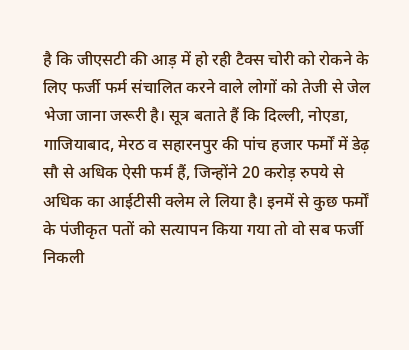है कि जीएसटी की आड़ में हो रही टैक्स चोरी को रोकने के लिए फर्जी फर्म संचालित करने वाले लोगों को तेजी से जेल भेजा जाना जरूरी है। सूत्र बताते हैं कि दिल्ली, नोएडा, गाजियाबाद, मेरठ व सहारनपुर की पांच हजार फर्मों में डेढ़ सौ से अधिक ऐसी फर्म हैं, जिन्होंने 20 करोड़ रुपये से अधिक का आईटीसी क्लेम ले लिया है। इनमें से कुछ फर्मों के पंजीकृत पतों को सत्यापन किया गया तो वो सब फर्जी निकली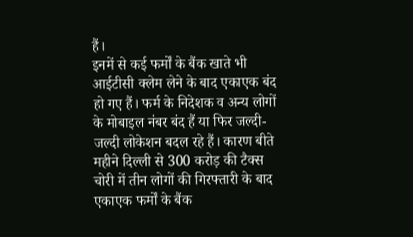हैं।
इनमें से कई फर्मों के बैंक खाते भी आईटीसी क्लेम लेने के बाद एकाएक बंद हो गए हैं। फर्म के निदेशक व अन्य लोगों के मोबाइल नंबर बंद हैं या फिर जल्दी-जल्दी लोकेशन बदल रहे हैं। कारण बीते महीने दिल्ली से 300 करोड़ की टैक्स चोरी में तीन लोगों की गिरफ्तारी के बाद एकाएक फर्मों के बैंक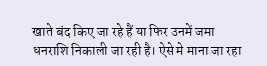खाते बंद किए जा रहे हैं या फिर उनमें जमा धनराशि निकाली जा रही है। ऐसे मे माना जा रहा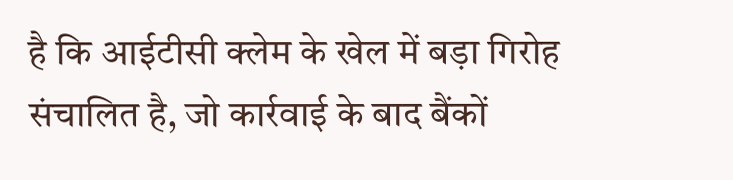है कि आईटीसी क्लेम के खेल में बड़ा गिरोह संचालित है, जो कार्रवाई के बाद बैंकों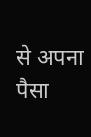से अपना पैसा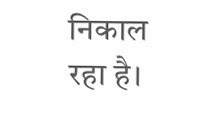निकाल रहा है।